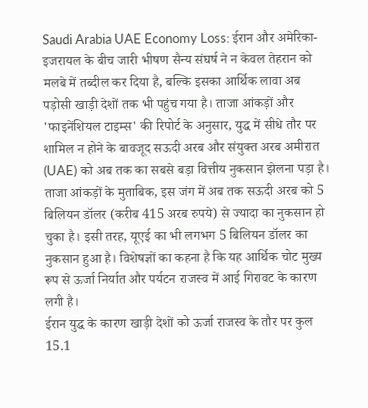Saudi Arabia UAE Economy Loss: ईरान और अमेरिका-इजरायल के बीच जारी भीषण सैन्य संघर्ष ने न केवल तेहरान को मलबे में तब्दील कर दिया है, बल्कि इसका आर्थिक लावा अब पड़ोसी खाड़ी देशों तक भी पहुंच गया है। ताजा आंकड़ों और 'फाइनेंशियल टाइम्स' की रिपोर्ट के अनुसार, युद्ध में सीधे तौर पर शामिल न होने के बावजूद सऊदी अरब और संयुक्त अरब अमीरात (UAE) को अब तक का सबसे बड़ा वित्तीय नुकसान झेलना पड़ा है।
ताजा आंकड़ों के मुताबिक, इस जंग में अब तक सऊदी अरब को 5 बिलियन डॉलर (करीब 415 अरब रुपये) से ज्यादा का नुकसान हो चुका है। इसी तरह, यूएई का भी लगभग 5 बिलियन डॉलर का नुकसान हुआ है। विशेषज्ञों का कहना है कि यह आर्थिक चोट मुख्य रूप से ऊर्जा निर्यात और पर्यटन राजस्व में आई गिरावट के कारण लगी है।
ईरान युद्ध के कारण खाड़ी देशों को ऊर्जा राजस्व के तौर पर कुल 15.1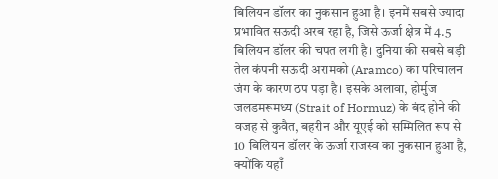बिलियन डॉलर का नुकसान हुआ है। इनमें सबसे ज्यादा प्रभावित सऊदी अरब रहा है, जिसे ऊर्जा क्षेत्र में 4.5 बिलियन डॉलर की चपत लगी है। दुनिया की सबसे बड़ी तेल कंपनी सऊदी अरामको (Aramco) का परिचालन जंग के कारण ठप पड़ा है। इसके अलावा, होर्मुज जलडमरूमध्य (Strait of Hormuz) के बंद होने की वजह से कुवैत, बहरीन और यूएई को सम्मिलित रूप से 10 बिलियन डॉलर के ऊर्जा राजस्व का नुकसान हुआ है, क्योंकि यहाँ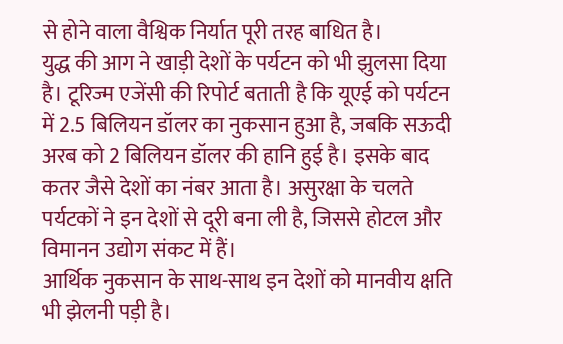से होने वाला वैश्विक निर्यात पूरी तरह बाधित है।
युद्ध की आग ने खाड़ी देशों के पर्यटन को भी झुलसा दिया है। टूरिज्म एजेंसी की रिपोर्ट बताती है कि यूएई को पर्यटन में 2.5 बिलियन डॉलर का नुकसान हुआ है, जबकि सऊदी अरब को 2 बिलियन डॉलर की हानि हुई है। इसके बाद कतर जैसे देशों का नंबर आता है। असुरक्षा के चलते पर्यटकों ने इन देशों से दूरी बना ली है, जिससे होटल और विमानन उद्योग संकट में हैं।
आर्थिक नुकसान के साथ-साथ इन देशों को मानवीय क्षति भी झेलनी पड़ी है।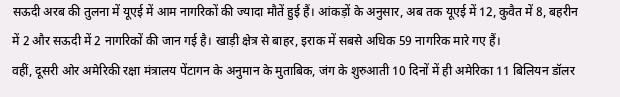सऊदी अरब की तुलना में यूएई में आम नागरिकों की ज्यादा मौतें हुई हैं। आंकड़ों के अनुसार, अब तक यूएई में 12, कुवैत में 8, बहरीन में 2 और सऊदी में 2 नागरिकों की जान गई है। खाड़ी क्षेत्र से बाहर, इराक में सबसे अधिक 59 नागरिक मारे गए हैं।
वहीं, दूसरी ओर अमेरिकी रक्षा मंत्रालय पेंटागन के अनुमान के मुताबिक, जंग के शुरुआती 10 दिनों में ही अमेरिका 11 बिलियन डॉलर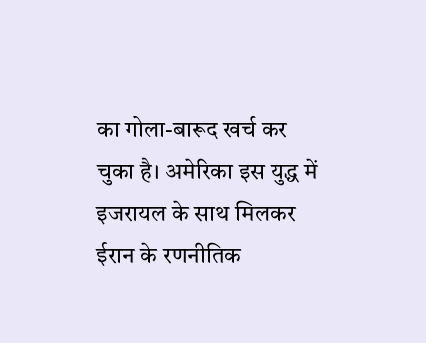का गोला-बारूद खर्च कर चुका है। अमेरिका इस युद्ध में इजरायल के साथ मिलकर ईरान के रणनीतिक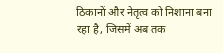ठिकानों और नेतृत्व को निशाना बना रहा है, जिसमें अब तक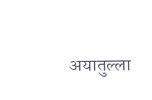अयातुल्ला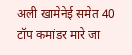अली खामेनेई समेत 40 टॉप कमांडर मारे जा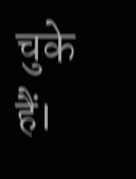चुके हैं।